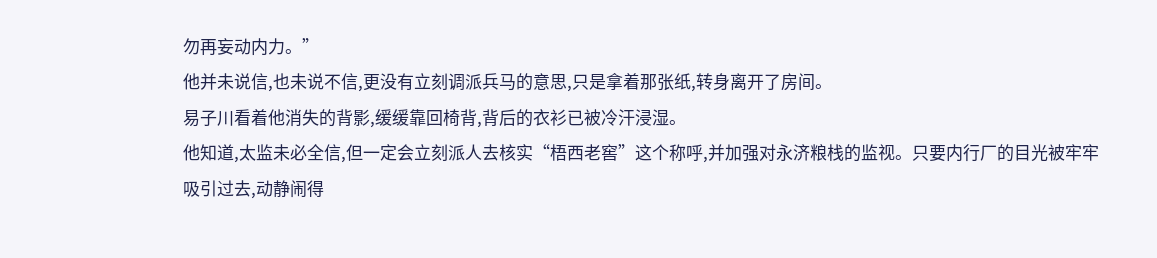勿再妄动内力。”
他并未说信,也未说不信,更没有立刻调派兵马的意思,只是拿着那张纸,转身离开了房间。
易子川看着他消失的背影,缓缓靠回椅背,背后的衣衫已被冷汗浸湿。
他知道,太监未必全信,但一定会立刻派人去核实“梧西老窖”这个称呼,并加强对永济粮栈的监视。只要内行厂的目光被牢牢吸引过去,动静闹得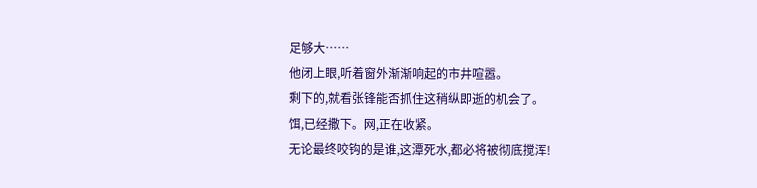足够大……
他闭上眼,听着窗外渐渐响起的市井喧嚣。
剩下的,就看张锋能否抓住这稍纵即逝的机会了。
饵,已经撒下。网,正在收紧。
无论最终咬钩的是谁,这潭死水,都必将被彻底搅浑!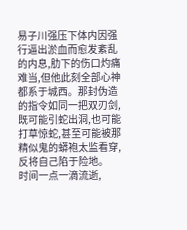易子川强压下体内因强行逼出淤血而愈发紊乱的内息,肋下的伤口灼痛难当,但他此刻全部心神都系于城西。那封伪造的指令如同一把双刃剑,既可能引蛇出洞,也可能打草惊蛇,甚至可能被那精似鬼的蟒袍太监看穿,反将自己陷于险地。
时间一点一滴流逝,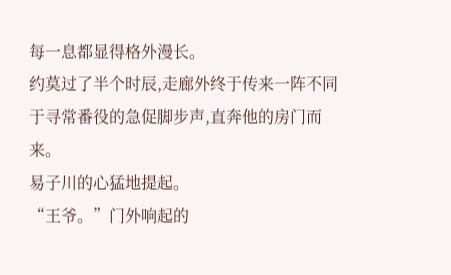每一息都显得格外漫长。
约莫过了半个时辰,走廊外终于传来一阵不同于寻常番役的急促脚步声,直奔他的房门而来。
易子川的心猛地提起。
“王爷。”门外响起的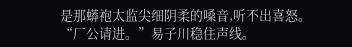是那蟒袍太监尖细阴柔的嗓音,听不出喜怒。
“厂公请进。”易子川稳住声线。